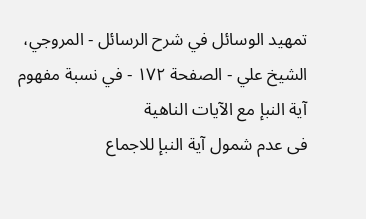تمهيد الوسائل في شرح الرسائل - المروجي، الشيخ علي - الصفحة ١٧٢ - في نسبة مفهوم آية النبإ مع الآيات الناهية
فى عدم شمول آية النبإ للاجماع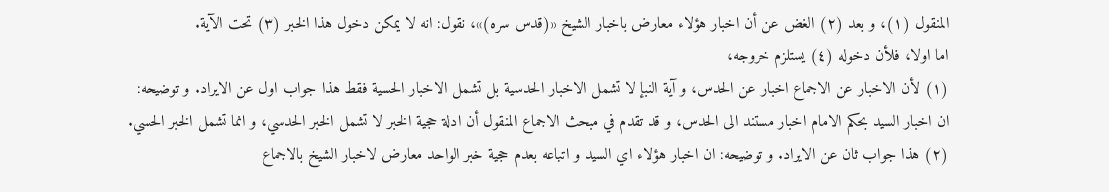المنقول (١)، و بعد (٢) الغض عن أن اخبار هؤلاء معارض باخبار الشيخ «(قدس سره)»، نقول: انه لا يمكن دخول هذا الخبر (٣) تحت الآية.
اما اولا، فلأن دخوله (٤) يستلزم خروجه،
(١) لأن الاخبار عن الاجماع اخبار عن الحدس، و آية النبإ لا تشمل الاخبار الحدسية بل تشمل الاخبار الحسية فقط هذا جواب اول عن الايراد. و توضيحه: ان اخبار السيد بحكم الامام اخبار مستند الى الحدس، و قد تقدم في مبحث الاجماع المنقول أن ادلة حجية الخبر لا تشمل الخبر الحدسي، و انما تشمل الخبر الحسي.
(٢) هذا جواب ثان عن الايراد. و توضيحه: ان اخبار هؤلاء اي السيد و اتباعه بعدم حجية خبر الواحد معارض لاخبار الشيخ بالاجماع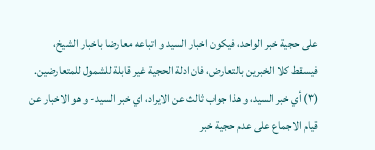على حجية خبر الواحد، فيكون اخبار السيد و اتباعه معارضا باخبار الشيخ، فيسقط كلا الخبرين بالتعارض، فان ادلة الحجية غير قابلة للشمول للمتعارضين.
(٣) أي خبر السيد، و هذا جواب ثالث عن الايراد، اي خبر السيد- و هو الاخبار عن قيام الاجماع على عدم حجية خبر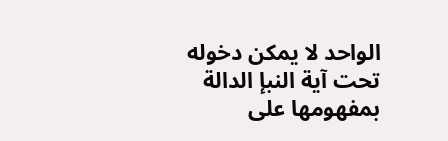الواحد لا يمكن دخوله تحت آية النبإ الدالة بمفهومها على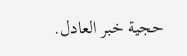حجية خبر العادل.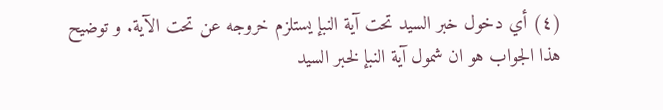(٤) أي دخول خبر السيد تحت آية النبإ يستلزم خروجه عن تحت الآية. و توضيح هذا الجواب هو ان شمول آية النبإ لخبر السيد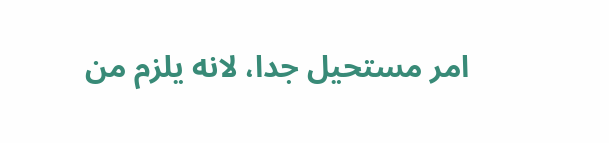امر مستحيل جدا، لانه يلزم من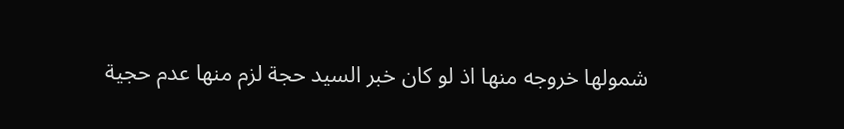شمولها خروجه منها اذ لو كان خبر السيد حجة لزم منها عدم حجية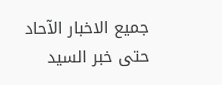جميع الاخبار الآحاد حتى خبر السيد